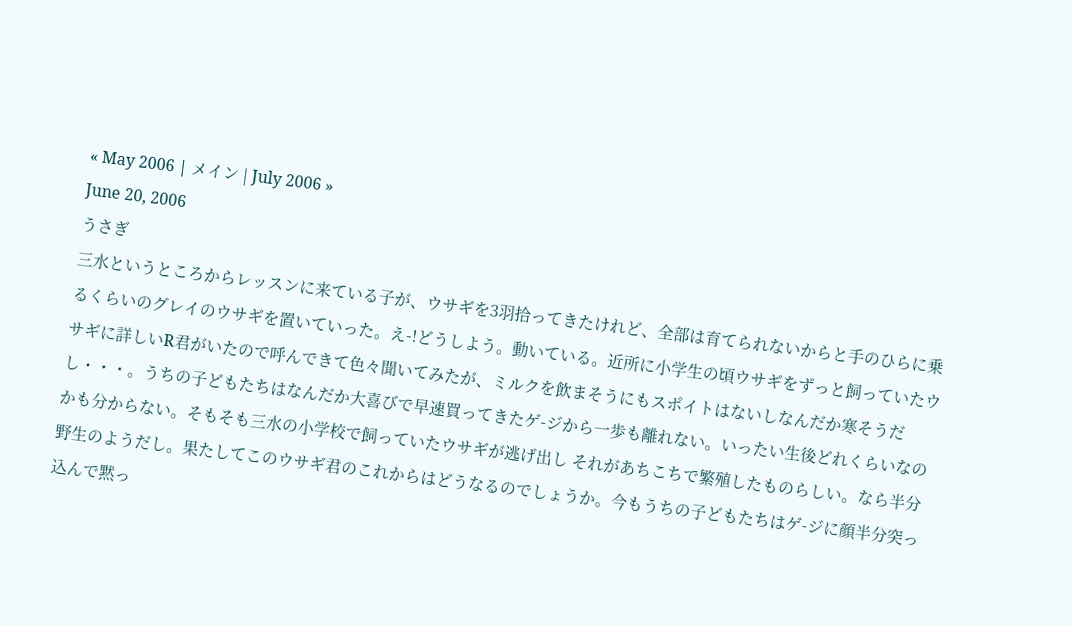« May 2006 | メイン | July 2006 »
June 20, 2006
うさぎ
三水というところからレッスンに来ている子が、ウサギを3羽拾ってきたけれど、全部は育てられないからと手のひらに乗るくらいのグレイのウサギを置いていった。え-!どうしよう。動いている。近所に小学生の頃ウサギをずっと飼っていたウサギに詳しいR君がいたので呼んできて色々聞いてみたが、ミルクを飲まそうにもスポイトはないしなんだか寒そうだし・・・。うちの子どもたちはなんだか大喜びで早速買ってきたゲ-ジから一歩も離れない。いったい生後どれくらいなのかも分からない。そもそも三水の小学校で飼っていたウサギが逃げ出し それがあちこちで繁殖したものらしい。なら半分野生のようだし。果たしてこのウサギ君のこれからはどうなるのでしょうか。今もうちの子どもたちはゲ-ジに顔半分突っ込んで黙っ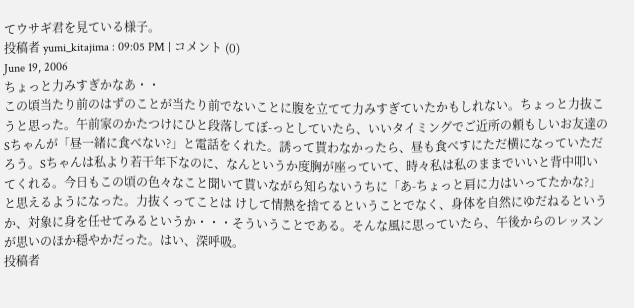てウサギ君を見ている様子。
投稿者 yumi_kitajima : 09:05 PM | コメント (0)
June 19, 2006
ちょっと力みすぎかなあ・・
この頃当たり前のはずのことが当たり前でないことに腹を立てて力みすぎていたかもしれない。ちょっと力抜こうと思った。午前家のかたつけにひと段落してぼ-っとしていたら、いいタイミングでご近所の頼もしいお友達のSちゃんが「昼一緒に食べない?」と電話をくれた。誘って貰わなかったら、昼も食べすにただ横になっていただろう。Sちゃんは私より若干年下なのに、なんというか度胸が座っていて、時々私は私のままでいいと背中叩いてくれる。今日もこの頃の色々なこと聞いて貰いながら知らないうちに「あ-ちょっと肩に力はいってたかな?」と思えるようになった。力抜くってことは けして情熱を捨てるということでなく、身体を自然にゆだねるというか、対象に身を任せてみるというか・・・そういうことである。そんな風に思っていたら、午後からのレッスンが思いのほか穏やかだった。はい、深呼吸。
投稿者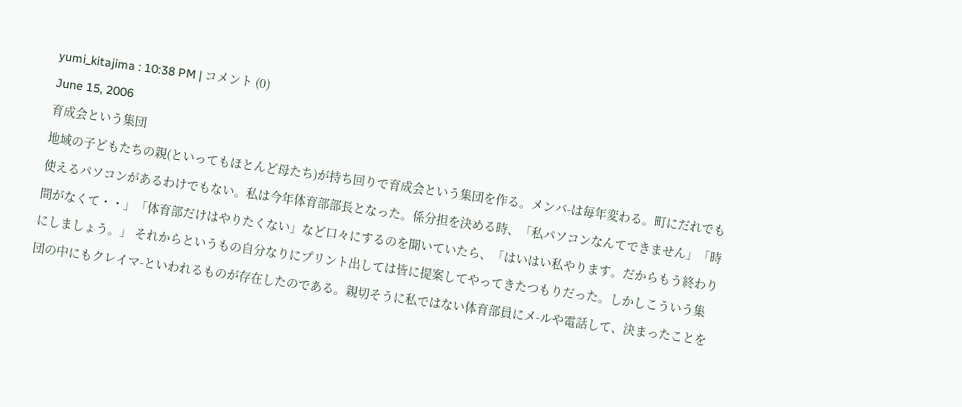yumi_kitajima : 10:38 PM | コメント (0)
June 15, 2006
育成会という集団
地域の子どもたちの親(といってもほとんど母たち)が持ち回りで育成会という集団を作る。メンバ-は毎年変わる。町にだれでも使えるパソコンがあるわけでもない。私は今年体育部部長となった。係分担を決める時、「私パソコンなんてできません」「時間がなくて・・」「体育部だけはやりたくない」など口々にするのを聞いていたら、「はいはい私やります。だからもう終わりにしましょう。」 それからというもの自分なりにプリント出しては皆に提案してやってきたつもりだった。しかしこういう集団の中にもクレイマ-といわれるものが存在したのである。親切そうに私ではない体育部員にメ-ルや電話して、決まったことを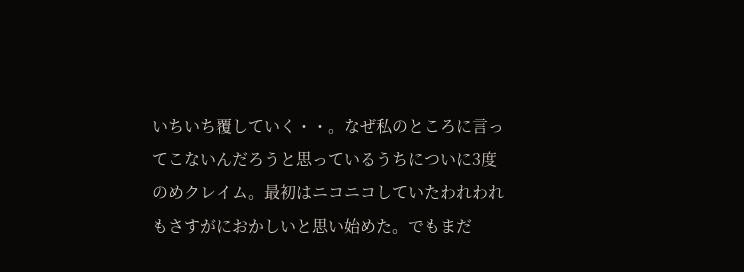いちいち覆していく・・。なぜ私のところに言ってこないんだろうと思っているうちについに3度のめクレイム。最初はニコニコしていたわれわれもさすがにおかしいと思い始めた。でもまだ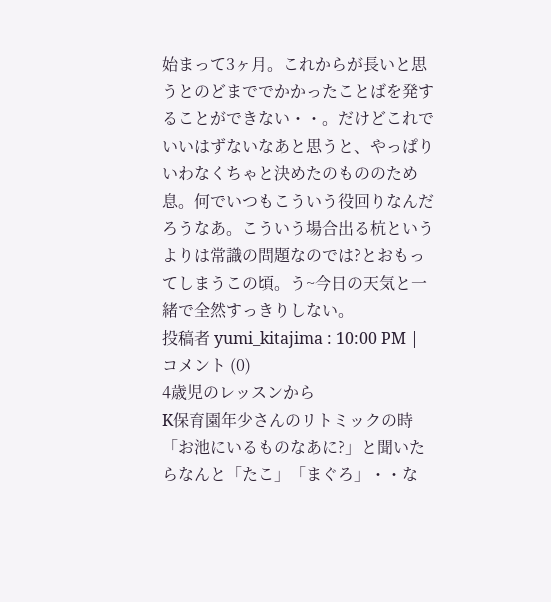始まって3ヶ月。これからが長いと思うとのどまででかかったことばを発することができない・・。だけどこれでいいはずないなあと思うと、やっぱりいわなくちゃと決めたのもののため息。何でいつもこういう役回りなんだろうなあ。こういう場合出る杭というよりは常識の問題なのでは?とおもってしまうこの頃。う~今日の天気と一緒で全然すっきりしない。
投稿者 yumi_kitajima : 10:00 PM | コメント (0)
4歳児のレッスンから
K保育園年少さんのリトミックの時「お池にいるものなあに?」と聞いたらなんと「たこ」「まぐろ」・・な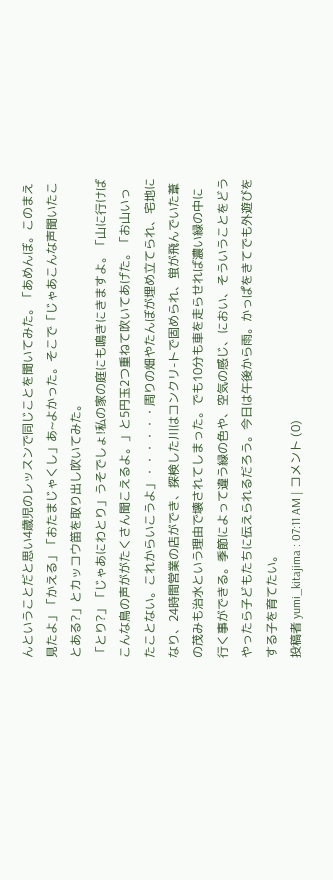んということだと思い4歳児のレッスンで同じことを聞いてみた。「あめんぼ。このまえ見たよ」「かえる」「おたまじゃくし」あ~よかった。そこで「じゃあこんな声聞いたことある?」とカッコウ笛を取り出し吹いてみた。
「とり?」「じゃあにわとり」うそでしょ!私の家の庭にも鳴きにきますよ。「山に行けばこんな鳥の声ががたくさん聞こえるよ。」と5円玉2つ重ねて吹いてあげた。「お山いったことない。これからいこうよ」・・・・・・周りの畑やたんぼが埋め立てられ、宅地になり、24時間営業の店ができ、探検した川はコンクリ-トで固められ、蛍が飛んでいた葦の茂みも治水という理由で壊されてしまった。でも10分も車を走らせれば濃い緑の中に行く事ができる。季節によって違う緑の色や、空気の感じ、におい、そういうことをどうやったら子どもたちに伝えられるだろう。今日は午後から雨。かっぱをきてでも外遊びをする子を育てたい。
投稿者 yumi_kitajima : 07:11 AM | コメント (0)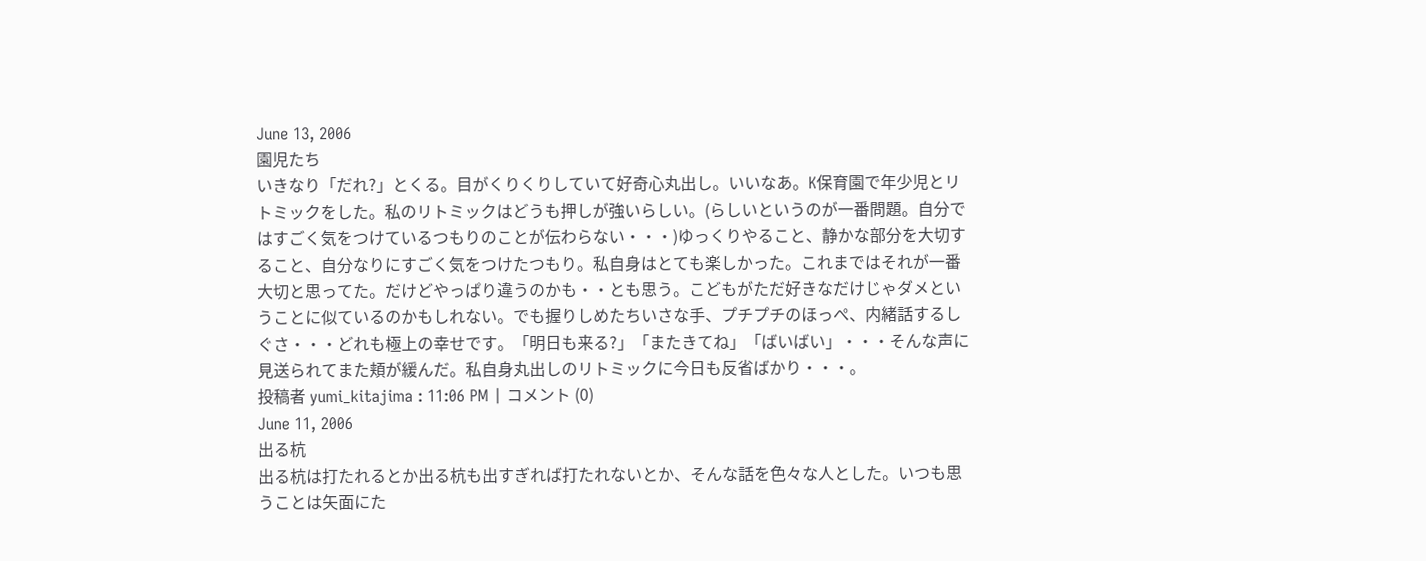June 13, 2006
園児たち
いきなり「だれ?」とくる。目がくりくりしていて好奇心丸出し。いいなあ。K保育園で年少児とリトミックをした。私のリトミックはどうも押しが強いらしい。(らしいというのが一番問題。自分ではすごく気をつけているつもりのことが伝わらない・・・)ゆっくりやること、静かな部分を大切すること、自分なりにすごく気をつけたつもり。私自身はとても楽しかった。これまではそれが一番大切と思ってた。だけどやっぱり違うのかも・・とも思う。こどもがただ好きなだけじゃダメということに似ているのかもしれない。でも握りしめたちいさな手、プチプチのほっぺ、内緒話するしぐさ・・・どれも極上の幸せです。「明日も来る?」「またきてね」「ばいばい」・・・そんな声に見送られてまた頬が緩んだ。私自身丸出しのリトミックに今日も反省ばかり・・・。
投稿者 yumi_kitajima : 11:06 PM | コメント (0)
June 11, 2006
出る杭
出る杭は打たれるとか出る杭も出すぎれば打たれないとか、そんな話を色々な人とした。いつも思うことは矢面にた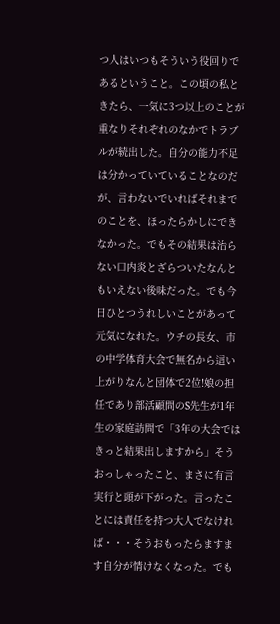つ人はいつもそういう役回りであるということ。この頃の私ときたら、一気に3つ以上のことが重なりそれぞれのなかでトラブルが続出した。自分の能力不足は分かっていていることなのだが、言わないでいればそれまでのことを、ほったらかしにできなかった。でもその結果は治らない口内炎とざらついたなんともいえない後味だった。でも今日ひとつうれしいことがあって元気になれた。ウチの長女、市の中学体育大会で無名から這い上がりなんと団体で2位!娘の担任であり部活顧問のS先生が1年生の家庭訪問で「3年の大会ではきっと結果出しますから」そうおっしゃったこと、まさに有言実行と頭が下がった。言ったことには責任を持つ大人でなければ・・・そうおもったらますます自分が情けなくなった。でも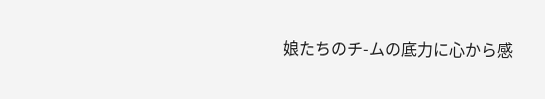娘たちのチ-ムの底力に心から感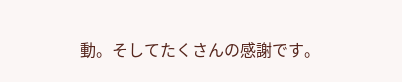動。そしてたくさんの感謝です。